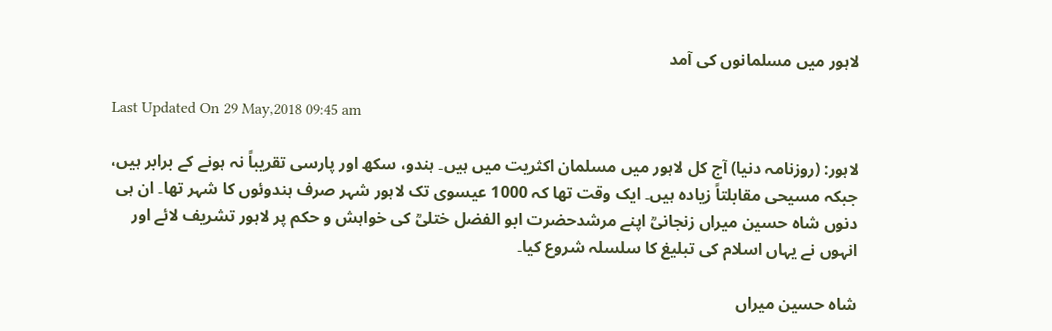لاہور میں مسلمانوں کی آمد

Last Updated On 29 May,2018 09:45 am

لاہور: (روزنامہ دنیا) آج کل لاہور میں مسلمان اکثریت میں ہیں۔ ہندو، سکھ اور پارسی تقریباً نہ ہونے کے برابر ہیں، جبکہ مسیحی مقابلتاً زیادہ ہیں۔ ایک وقت تھا کہ 1000 عیسوی تک لاہور شہر صرف ہندوئوں کا شہر تھا۔ ان ہی دنوں شاہ حسین میراں زنجانیؒ اپنے مرشدحضرت ابو الفضل ختلیؒ کی خواہش و حکم پر لاہور تشریف لائے اور انہوں نے یہاں اسلام کی تبلیغ کا سلسلہ شروع کیا۔

شاہ حسین میراں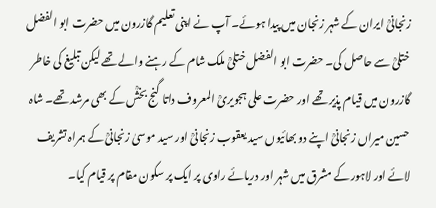زنجانیؒ ایران کے شہر زنجان میں پیدا ہوئے۔ آپ نے اپنی تعلیم گازرون میں حضرت ابو الفضل ختلیؒ سے حاصل کی۔ حضرت ابو الفضل ختلیؒ ملک شام کے رہنے والے تھے لیکن تبلیغ کی خاطر گازرون میں قیام پذیر تھے اور حضرت علی ہجویریؒ المعروف داتا گنج بخشؒ کے بھی مرشد تھے۔ شاہ حسین میراں زنجانیؒ اپنے دو بھائیوں سید یعقوب زنجانیؒ اور سید موسیٰ زنجانیؒ کے ہمراہ تشریف لائے اور لاہور کے مشرق میں شہر اور دریائے راوی پر ایک پر سکون مقام پر قیام کیا۔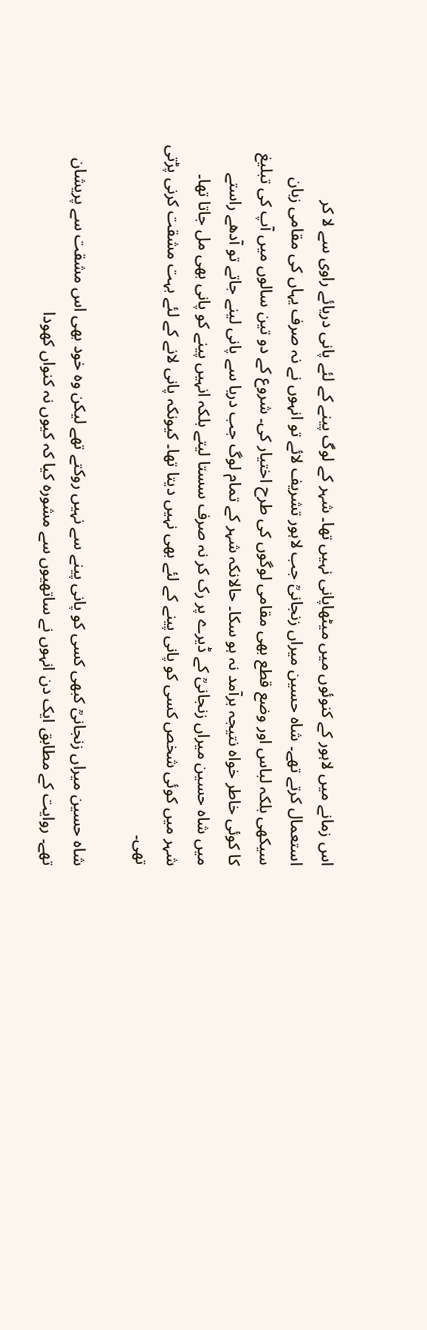اس زمانے میں لاہور کے کنوئوں میں میٹھاپانی نہیں تھا۔ شہر کے لوگ پینے کے لئے پانی دریائے راوی سے لا کر استعمال کرتے تھے۔ شاہ حسین میراں زنجانیؒ جب لاہور تشریف لائے تو انہوں نے نہ صرف یہاں کی مقامی زبان سیکھی بلکہ لباس اور وضع قطع بھی مقامی لوگوں کی طرح اختیار کی۔ شروع کے دو تین سالوں میں آپ کی تبلیغ کا کوئی خاطر خواہ نتیجہ برآمد نہ ہو سکا۔ حالانکہ شہر کے تمام لوگ جب دریا سے پانی لینے جاتے تو آدھے راستے میں شاہ حسین میراں زنجانیؒ کے ڈیرے پر رک کر نہ صرف سستا لیتے بلکہ انہیں پینے کو پانی بھی مل جاتا تھا۔ شہر میں کوئی شخص کسی کو پانی پینے کے لئے بھی نہیں دیتا تھا۔ کیونکہ پانی لانے کے لئے بہت مشقت کرنی پڑتی تھی۔

شاہ حسین میراں زنجانیؒ کبھی کسی کو پانی پینے سے نہیں روکتے تھے لیکن وہ خود بھی اس مشقت سے پریشان تھے۔ روایت کے مطابق ایک دن انہوں نے ساتھیوں سے مشورہ کیا کہ کیوں نہ کنواں کھودا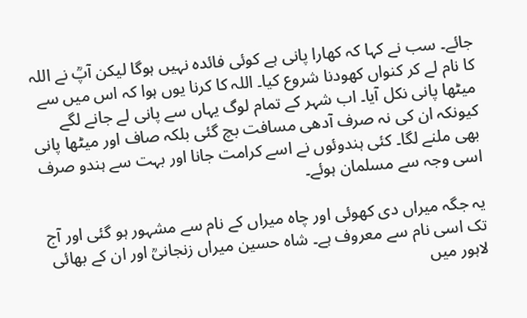جائے۔ سب نے کہا کہ کھارا پانی ہے کوئی فائدہ نہیں ہوگا لیکن آپؒ نے اللہ کا نام لے کر کنواں کھودنا شروع کیا۔ اللہ کا کرنا یوں ہوا کہ اس میں سے میٹھا پانی نکل آیا۔ اب شہر کے تمام لوگ یہاں سے پانی لے جانے لگے کیونکہ ان کی نہ صرف آدھی مسافت بچ گئی بلکہ صاف اور میٹھا پانی بھی ملنے لگا۔ کئی ہندوئوں نے اسے کرامت جانا اور بہت سے ہندو صرف اسی وجہ سے مسلمان ہوئے۔

یہ جگہ میراں دی کھوئی اور چاہ میراں کے نام سے مشہور ہو گئی اور آج تک اسی نام سے معروف ہے۔ شاہ حسین میراں زنجانیؒ اور ان کے بھائی لاہور میں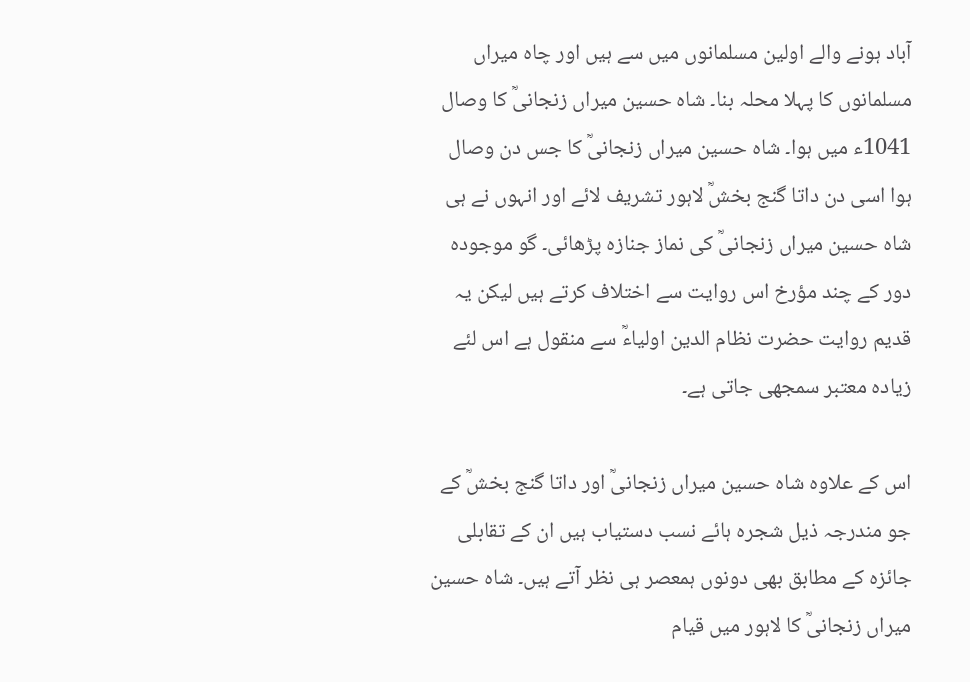آباد ہونے والے اولین مسلمانوں میں سے ہیں اور چاہ میراں مسلمانوں کا پہلا محلہ بنا۔ شاہ حسین میراں زنجانیؒ کا وصال 1041ء میں ہوا۔ شاہ حسین میراں زنجانیؒ کا جس دن وصال ہوا اسی دن داتا گنج بخشؒ لاہور تشریف لائے اور انہوں نے ہی شاہ حسین میراں زنجانیؒ کی نماز جنازہ پڑھائی۔ گو موجودہ دور کے چند مؤرخ اس روایت سے اختلاف کرتے ہیں لیکن یہ قدیم روایت حضرت نظام الدین اولیاءؒ سے منقول ہے اس لئے زیادہ معتبر سمجھی جاتی ہے۔

اس کے علاوہ شاہ حسین میراں زنجانیؒ اور داتا گنج بخشؒ کے جو مندرجہ ذیل شجرہ ہائے نسب دستیاب ہیں ان کے تقابلی جائزہ کے مطابق بھی دونوں ہمعصر ہی نظر آتے ہیں۔ شاہ حسین میراں زنجانیؒ کا لاہور میں قیام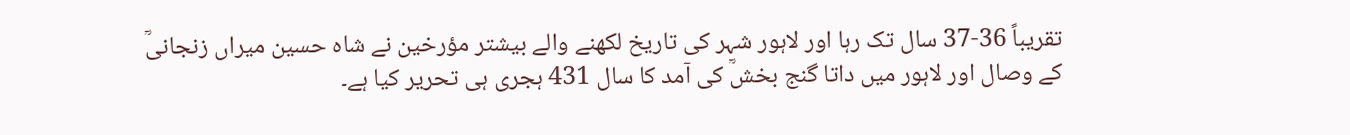تقریباً 36-37 سال تک رہا اور لاہور شہر کی تاریخ لکھنے والے بیشتر مؤرخین نے شاہ حسین میراں زنجانیؒ کے وصال اور لاہور میں داتا گنج بخشؒ کی آمد کا سال 431 ہجری ہی تحریر کیا ہے۔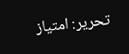تحریر: امتیاز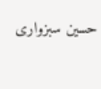حسین سبزواری